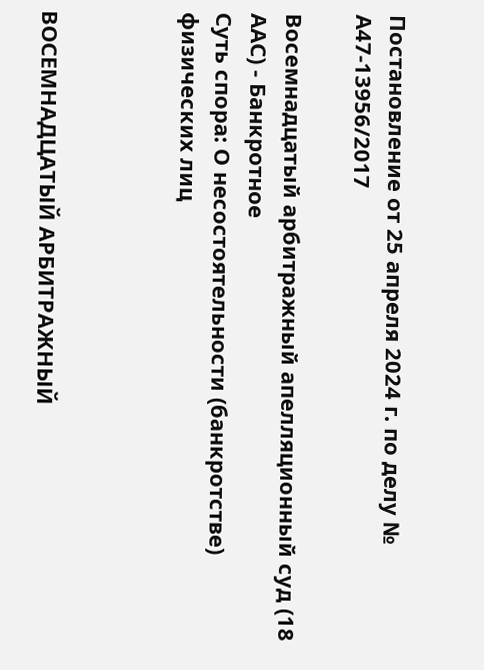Постановление от 25 апреля 2024 г. по делу № А47-13956/2017

Восемнадцатый арбитражный апелляционный суд (18 ААС) - Банкротное
Суть спора: О несостоятельности (банкротстве) физических лиц



ВОСЕМНАДЦАТЫЙ АРБИТРАЖНЫЙ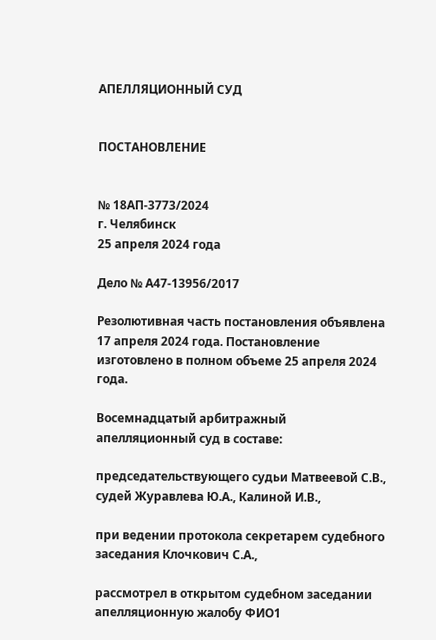АПЕЛЛЯЦИОННЫЙ СУД


ПОСТАНОВЛЕНИЕ


№ 18АП-3773/2024
г. Челябинск
25 апреля 2024 года

Дело № А47-13956/2017

Резолютивная часть постановления объявлена 17 апреля 2024 года. Постановление изготовлено в полном объеме 25 апреля 2024 года.

Восемнадцатый арбитражный апелляционный суд в составе:

председательствующего судьи Матвеевой С.В., судей Журавлева Ю.А., Калиной И.В.,

при ведении протокола секретарем судебного заседания Клочкович С.А.,

рассмотрел в открытом судебном заседании апелляционную жалобу ФИО1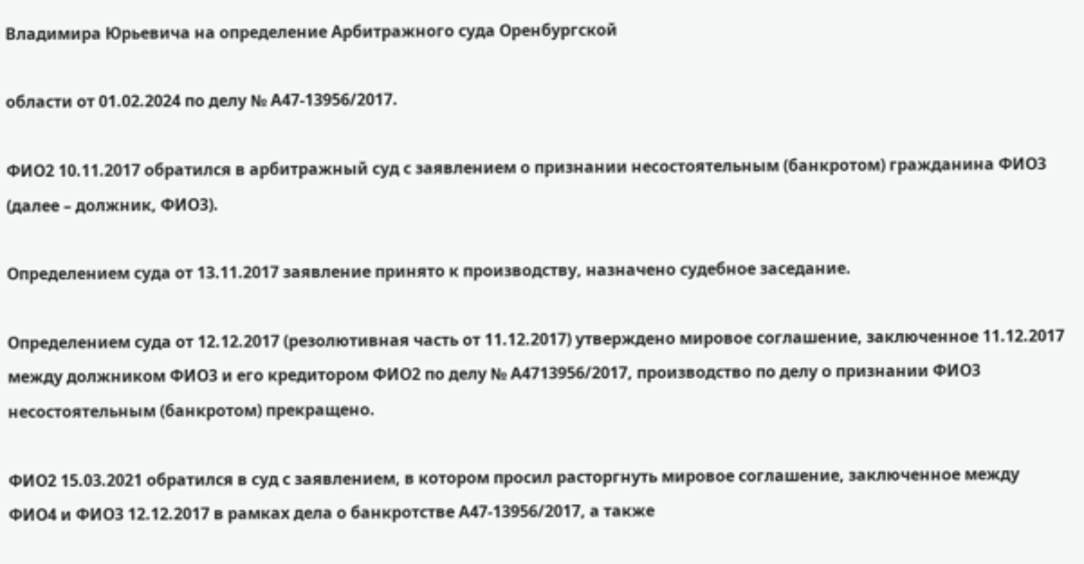Владимира Юрьевича на определение Арбитражного суда Оренбургской

области от 01.02.2024 по делу № А47-13956/2017.

ФИО2 10.11.2017 обратился в арбитражный суд с заявлением о признании несостоятельным (банкротом) гражданина ФИО3 (далее – должник, ФИО3).

Определением суда от 13.11.2017 заявление принято к производству, назначено судебное заседание.

Определением суда от 12.12.2017 (резолютивная часть от 11.12.2017) утверждено мировое соглашение, заключенное 11.12.2017 между должником ФИО3 и его кредитором ФИО2 по делу № А4713956/2017, производство по делу о признании ФИО3 несостоятельным (банкротом) прекращено.

ФИО2 15.03.2021 обратился в суд с заявлением, в котором просил расторгнуть мировое соглашение, заключенное между ФИО4 и ФИО3 12.12.2017 в рамках дела о банкротстве А47-13956/2017, а также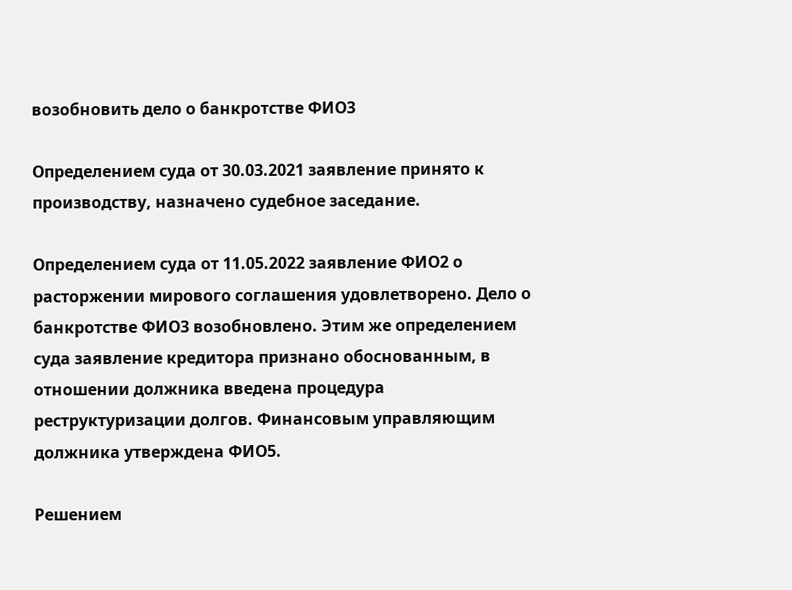возобновить дело о банкротстве ФИО3

Определением суда от 30.03.2021 заявление принято к производству, назначено судебное заседание.

Определением суда от 11.05.2022 заявление ФИО2 о расторжении мирового соглашения удовлетворено. Дело о банкротстве ФИО3 возобновлено. Этим же определением суда заявление кредитора признано обоснованным, в отношении должника введена процедура реструктуризации долгов. Финансовым управляющим должника утверждена ФИО5.

Решением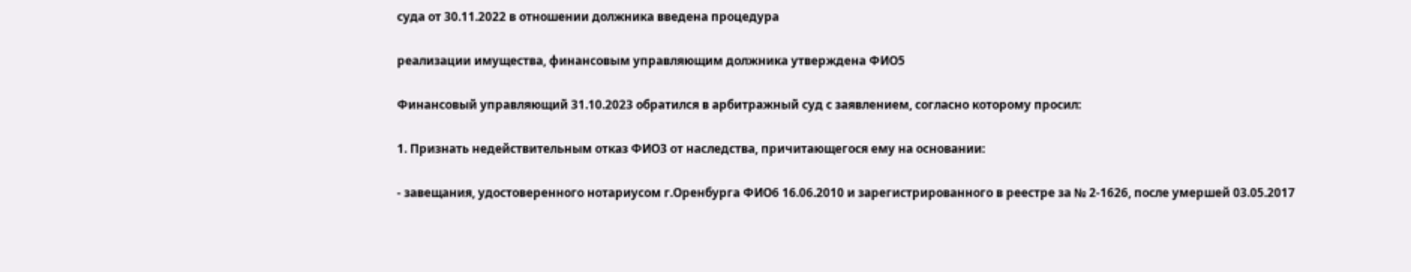суда от 30.11.2022 в отношении должника введена процедура

реализации имущества, финансовым управляющим должника утверждена ФИО5

Финансовый управляющий 31.10.2023 обратился в арбитражный суд с заявлением, согласно которому просил:

1. Признать недействительным отказ ФИО3 от наследства, причитающегося ему на основании:

- завещания, удостоверенного нотариусом г.Оренбурга ФИО6 16.06.2010 и зарегистрированного в реестре за № 2-1626, после умершей 03.05.2017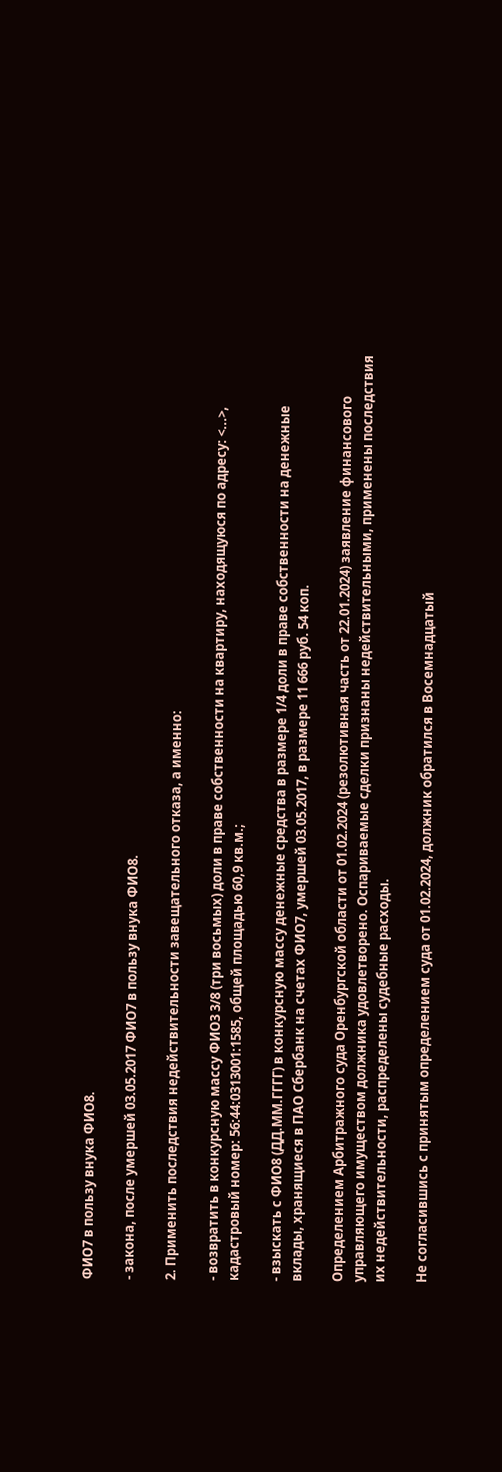ФИО7 в пользу внука ФИО8.

- закона, после умершей 03.05.2017 ФИО7 в пользу внука ФИО8.

2. Применить последствия недействительности завещательного отказа, а именно:

- возвратить в конкурсную массу ФИО3 3/8 (три восьмых) доли в праве собственности на квартиру, находящуюся по адресу: <...>, кадастровый номер: 56:44:0313001:1585, общей площадью 60,9 кв.м.;

- взыскать с ФИО8 (ДД.ММ.ГГГГ) в конкурсную массу денежные средства в размере 1/4 доли в праве собственности на денежные вклады, хранящиеся в ПАО Сбербанк на счетах ФИО7, умершей 03.05.2017, в размере 11 666 руб. 54 коп.

Определением Арбитражного суда Оренбургской области от 01.02.2024 (резолютивная часть от 22.01.2024) заявление финансового управляющего имуществом должника удовлетворено. Оспариваемые сделки признаны недействительными, применены последствия их недействительности, распределены судебные расходы.

Не согласившись с принятым определением суда от 01.02.2024, должник обратился в Восемнадцатый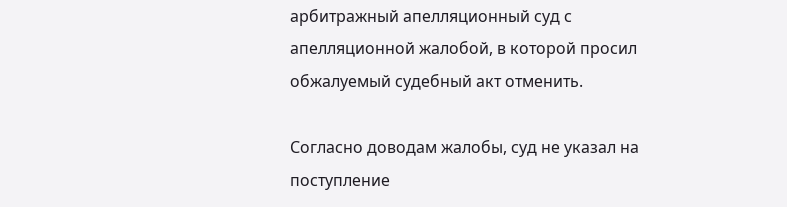арбитражный апелляционный суд с апелляционной жалобой, в которой просил обжалуемый судебный акт отменить.

Согласно доводам жалобы, суд не указал на поступление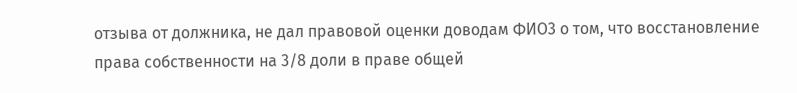отзыва от должника, не дал правовой оценки доводам ФИО3 о том, что восстановление права собственности на 3/8 доли в праве общей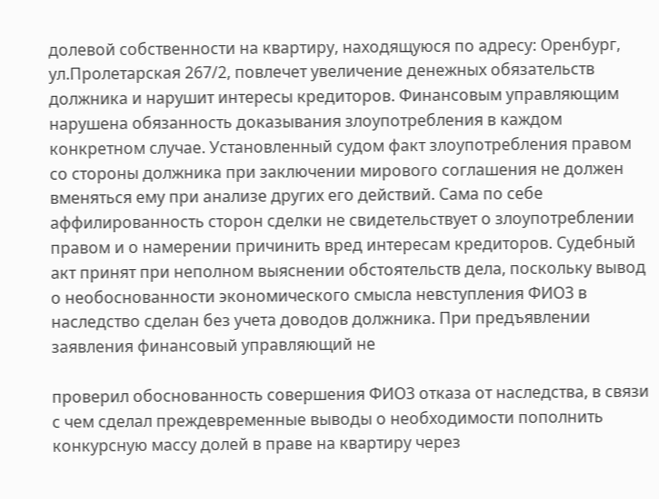долевой собственности на квартиру, находящуюся по адресу: Оренбург, ул.Пролетарская 267/2, повлечет увеличение денежных обязательств должника и нарушит интересы кредиторов. Финансовым управляющим нарушена обязанность доказывания злоупотребления в каждом конкретном случае. Установленный судом факт злоупотребления правом со стороны должника при заключении мирового соглашения не должен вменяться ему при анализе других его действий. Сама по себе аффилированность сторон сделки не свидетельствует о злоупотреблении правом и о намерении причинить вред интересам кредиторов. Судебный акт принят при неполном выяснении обстоятельств дела, поскольку вывод о необоснованности экономического смысла невступления ФИО3 в наследство сделан без учета доводов должника. При предъявлении заявления финансовый управляющий не

проверил обоснованность совершения ФИО3 отказа от наследства, в связи с чем сделал преждевременные выводы о необходимости пополнить конкурсную массу долей в праве на квартиру через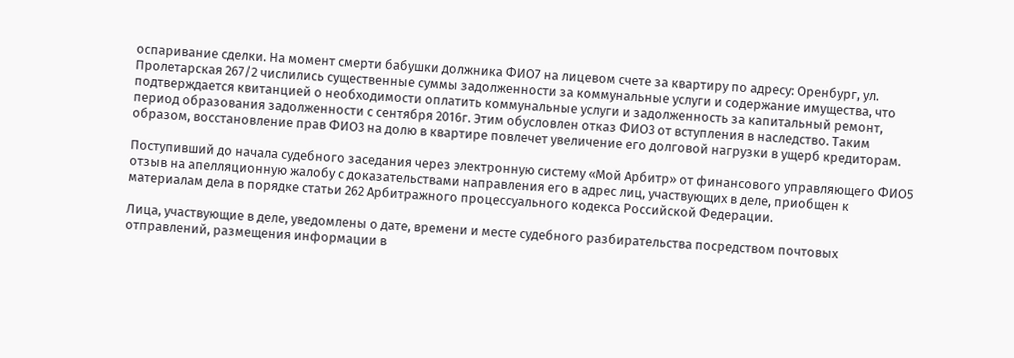оспаривание сделки. На момент смерти бабушки должника ФИО7 на лицевом счете за квартиру по адресу: Оренбург, ул. Пролетарская 267/2 числились существенные суммы задолженности за коммунальные услуги и содержание имущества, что подтверждается квитанцией о необходимости оплатить коммунальные услуги и задолженность за капитальный ремонт, период образования задолженности с сентября 2016г. Этим обусловлен отказ ФИО3 от вступления в наследство. Таким образом, восстановление прав ФИО3 на долю в квартире повлечет увеличение его долговой нагрузки в ущерб кредиторам.

Поступивший до начала судебного заседания через электронную систему «Мой Арбитр» от финансового управляющего ФИО5 отзыв на апелляционную жалобу с доказательствами направления его в адрес лиц, участвующих в деле, приобщен к материалам дела в порядке статьи 262 Арбитражного процессуального кодекса Российской Федерации.

Лица, участвующие в деле, уведомлены о дате, времени и месте судебного разбирательства посредством почтовых отправлений, размещения информации в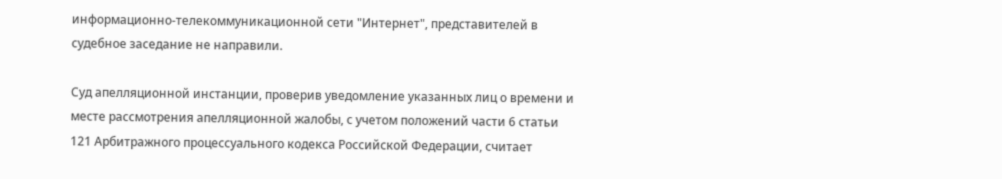информационно-телекоммуникационной сети "Интернет", представителей в судебное заседание не направили.

Суд апелляционной инстанции, проверив уведомление указанных лиц о времени и месте рассмотрения апелляционной жалобы, с учетом положений части 6 статьи 121 Арбитражного процессуального кодекса Российской Федерации, считает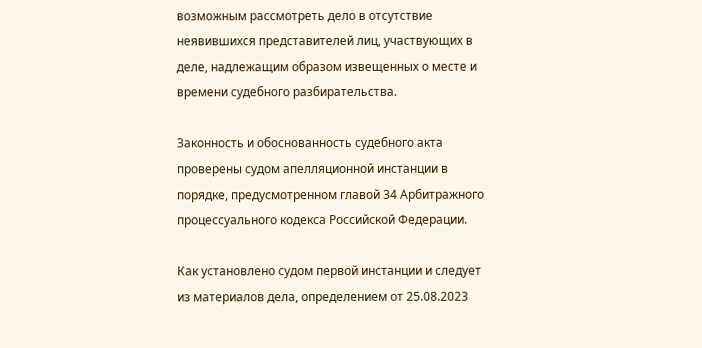возможным рассмотреть дело в отсутствие неявившихся представителей лиц, участвующих в деле, надлежащим образом извещенных о месте и времени судебного разбирательства.

Законность и обоснованность судебного акта проверены судом апелляционной инстанции в порядке, предусмотренном главой 34 Арбитражного процессуального кодекса Российской Федерации.

Как установлено судом первой инстанции и следует из материалов дела, определением от 25.08.2023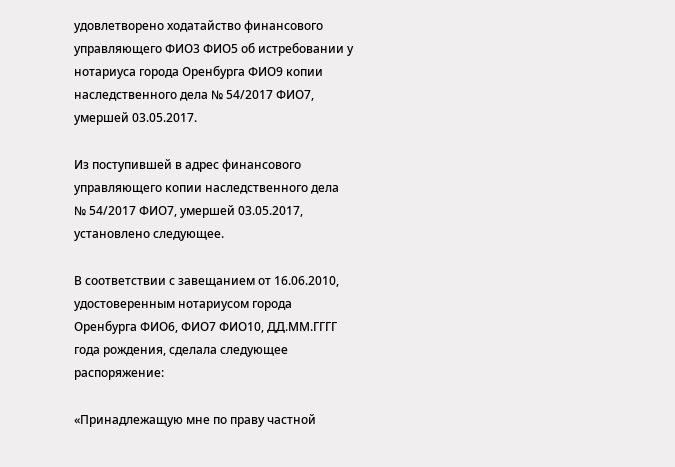удовлетворено ходатайство финансового управляющего ФИО3 ФИО5 об истребовании у нотариуса города Оренбурга ФИО9 копии наследственного дела № 54/2017 ФИО7, умершей 03.05.2017.

Из поступившей в адрес финансового управляющего копии наследственного дела № 54/2017 ФИО7, умершей 03.05.2017, установлено следующее.

В соответствии с завещанием от 16.06.2010, удостоверенным нотариусом города Оренбурга ФИО6, ФИО7 ФИО10, ДД.ММ.ГГГГ года рождения, сделала следующее распоряжение:

«Принадлежащую мне по праву частной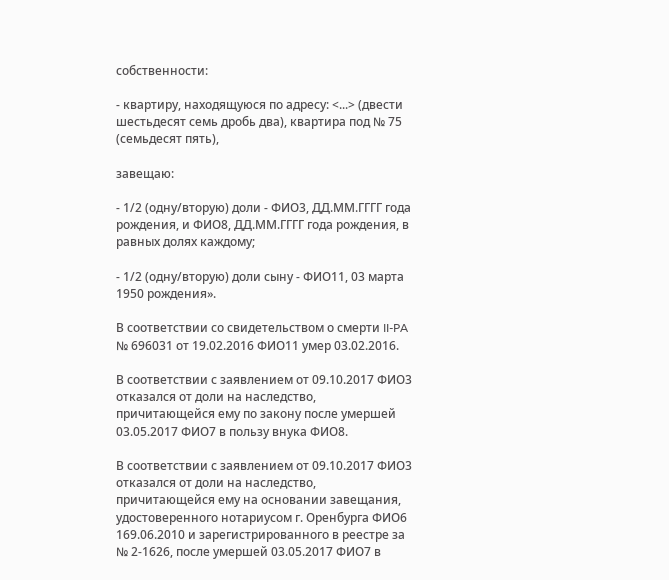собственности:

- квартиру, находящуюся по адресу: <...> (двести шестьдесят семь дробь два), квартира под № 75 (семьдесят пять),

завещаю:

- 1/2 (одну/вторую) доли - ФИО3, ДД.ММ.ГГГГ года рождения, и ФИО8, ДД.ММ.ГГГГ года рождения, в равных долях каждому;

- 1/2 (одну/вторую) доли сыну - ФИО11, 03 марта 1950 рождения».

В соответствии со свидетельством о смерти II-PA № 696031 от 19.02.2016 ФИО11 умер 03.02.2016.

В соответствии с заявлением от 09.10.2017 ФИО3 отказался от доли на наследство, причитающейся ему по закону после умершей 03.05.2017 ФИО7 в пользу внука ФИО8.

В соответствии с заявлением от 09.10.2017 ФИО3 отказался от доли на наследство, причитающейся ему на основании завещания, удостоверенного нотариусом г. Оренбурга ФИО6 169.06.2010 и зарегистрированного в реестре за № 2-1626, после умершей 03.05.2017 ФИО7 в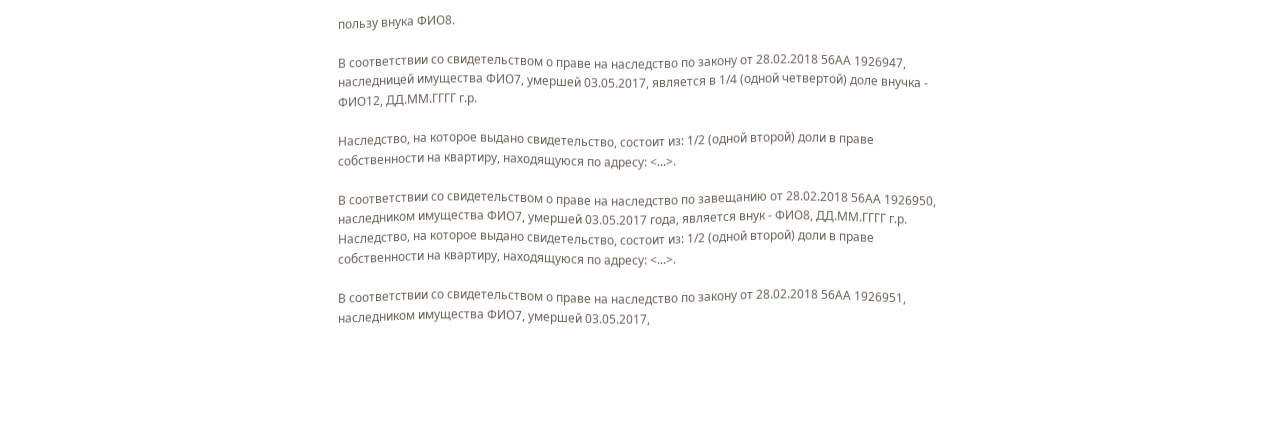пользу внука ФИО8.

В соответствии со свидетельством о праве на наследство по закону от 28.02.2018 56АА 1926947, наследницей имущества ФИО7, умершей 03.05.2017, является в 1/4 (одной четвертой) доле внучка - ФИО12, ДД.ММ.ГГГГ г.р.

Наследство, на которое выдано свидетельство, состоит из: 1/2 (одной второй) доли в праве собственности на квартиру, находящуюся по адресу: <...>.

В соответствии со свидетельством о праве на наследство по завещанию от 28.02.2018 56АА 1926950, наследником имущества ФИО7, умершей 03.05.2017 года, является внук - ФИО8, ДД.ММ.ГГГГ г.р. Наследство, на которое выдано свидетельство, состоит из: 1/2 (одной второй) доли в праве собственности на квартиру, находящуюся по адресу: <...>.

В соответствии со свидетельством о праве на наследство по закону от 28.02.2018 56АА 1926951, наследником имущества ФИО7, умершей 03.05.2017,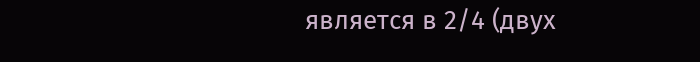является в 2/4 (двух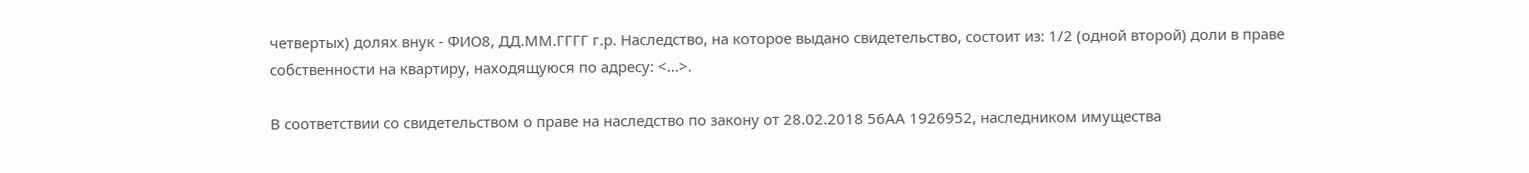четвертых) долях внук - ФИО8, ДД.ММ.ГГГГ г.р. Наследство, на которое выдано свидетельство, состоит из: 1/2 (одной второй) доли в праве собственности на квартиру, находящуюся по адресу: <...>.

В соответствии со свидетельством о праве на наследство по закону от 28.02.2018 56АА 1926952, наследником имущества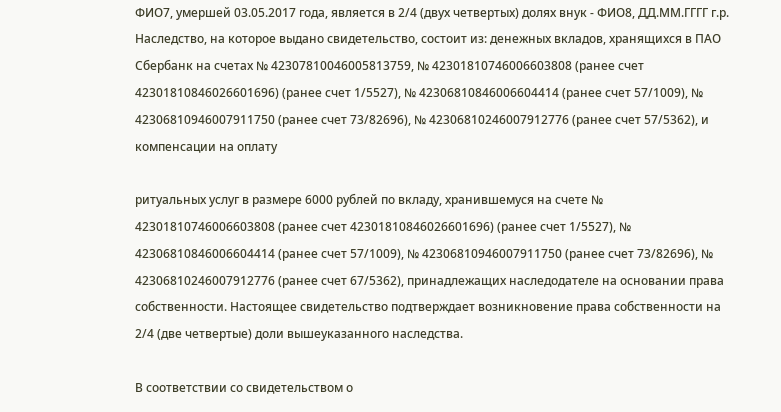ФИО7, умершей 03.05.2017 года, является в 2/4 (двух четвертых) долях внук - ФИО8, ДД.ММ.ГГГГ г.р. Наследство, на которое выдано свидетельство, состоит из: денежных вкладов, хранящихся в ПАО Сбербанк на счетах № 42307810046005813759, № 42301810746006603808 (ранее счет 42301810846026601696) (ранее счет 1/5527), № 42306810846006604414 (ранее счет 57/1009), № 42306810946007911750 (ранее счет 73/82696), № 42306810246007912776 (ранее счет 57/5362), и компенсации на оплату

ритуальных услуг в размере 6000 рублей по вкладу, хранившемуся на счете № 42301810746006603808 (ранее счет 42301810846026601696) (ранее счет 1/5527), № 42306810846006604414 (ранее счет 57/1009), № 42306810946007911750 (ранее счет 73/82696), № 42306810246007912776 (ранее счет 67/5362), принадлежащих наследодателе на основании права собственности. Настоящее свидетельство подтверждает возникновение права собственности на 2/4 (две четвертые) доли вышеуказанного наследства.

В соответствии со свидетельством о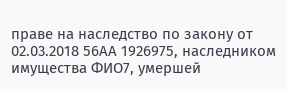праве на наследство по закону от 02.03.2018 56АА 1926975, наследником имущества ФИО7, умершей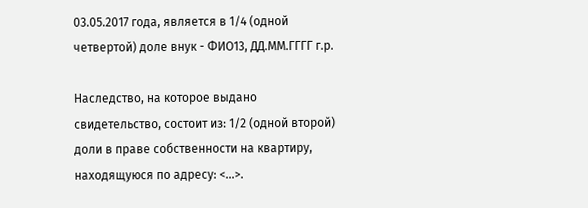03.05.2017 года, является в 1/4 (одной четвертой) доле внук - ФИО13, ДД.ММ.ГГГГ г.р.

Наследство, на которое выдано свидетельство, состоит из: 1/2 (одной второй) доли в праве собственности на квартиру, находящуюся по адресу: <...>.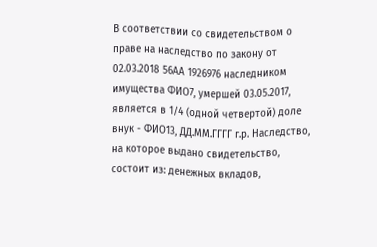В соответствии со свидетельством о праве на наследство по закону от 02.03.2018 56АА 1926976 наследником имущества ФИО7, умершей 03.05.2017, является в 1/4 (одной четвертой) доле внук - ФИО13, ДД.ММ.ГГГГ г.р. Наследство, на которое выдано свидетельство, состоит из: денежных вкладов,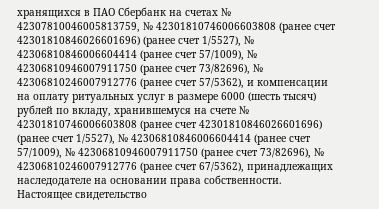хранящихся в ПАО Сбербанк на счетах № 42307810046005813759, № 42301810746006603808 (ранее счет 42301810846026601696) (ранее счет 1/5527), № 42306810846006604414 (ранее счет 57/1009), № 42306810946007911750 (ранее счет 73/82696), № 42306810246007912776 (ранее счет 57/5362), и компенсации на оплату ритуальных услуг в размере 6000 (шесть тысяч) рублей по вкладу, хранившемуся на счете № 42301810746006603808 (ранее счет 42301810846026601696) (ранее счет 1/5527), № 42306810846006604414 (ранее счет 57/1009), № 42306810946007911750 (ранее счет 73/82696), № 42306810246007912776 (ранее счет 67/5362), принадлежащих наследодателе на основании права собственности. Настоящее свидетельство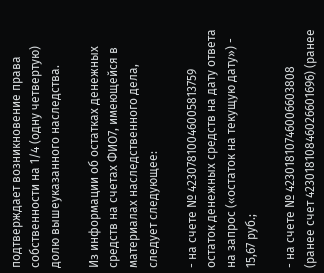подтверждает возникновение права собственности на 1/4 (одну четвертую) долю вышеуказанного наследства.

Из информации об остатках денежных средств на счетах ФИО7, имеющейся в материалах наследственного дела, следует следующее:

- на счете № 42307810046005813759 остаток денежных средств на дату ответа на запрос («остаток на текущую дату») - 15,67 руб.;

- на счете № 42301810746006603808 (ранее счет 42301810846026601696) (ранее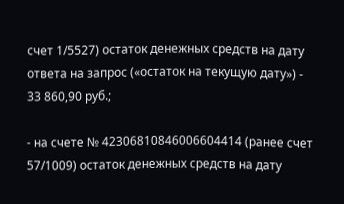счет 1/5527) остаток денежных средств на дату ответа на запрос («остаток на текущую дату») - 33 860,90 руб.;

- на счете № 42306810846006604414 (ранее счет 57/1009) остаток денежных средств на дату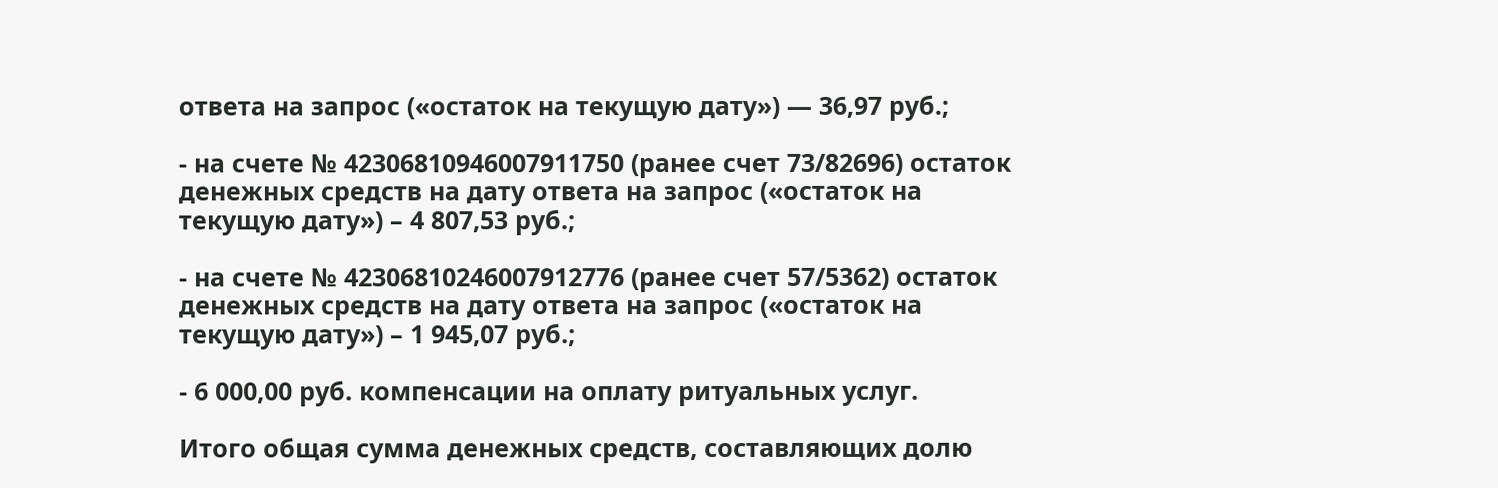ответа на запрос («остаток на текущую дату») — 36,97 руб.;

- на счете № 42306810946007911750 (ранее счет 73/82696) остаток денежных средств на дату ответа на запрос («остаток на текущую дату») – 4 807,53 руб.;

- на счете № 42306810246007912776 (ранее счет 57/5362) остаток денежных средств на дату ответа на запрос («остаток на текущую дату») – 1 945,07 руб.;

- 6 000,00 руб. компенсации на оплату ритуальных услуг.

Итого общая сумма денежных средств, составляющих долю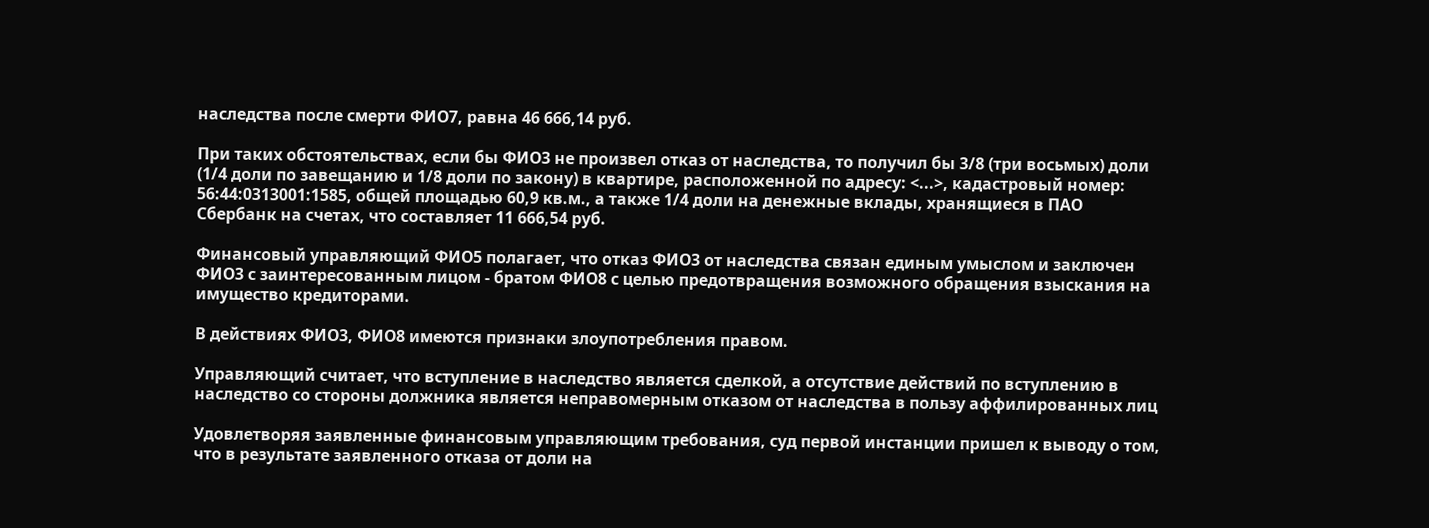наследства после смерти ФИО7, равна 46 666,14 руб.

При таких обстоятельствах, если бы ФИО3 не произвел отказ от наследства, то получил бы 3/8 (три восьмых) доли (1/4 доли по завещанию и 1/8 доли по закону) в квартире, расположенной по адресу: <...>, кадастровый номер: 56:44:0313001:1585, общей площадью 60,9 кв.м., а также 1/4 доли на денежные вклады, хранящиеся в ПАО Сбербанк на счетах, что составляет 11 666,54 руб.

Финансовый управляющий ФИО5 полагает, что отказ ФИО3 от наследства связан единым умыслом и заключен ФИО3 с заинтересованным лицом - братом ФИО8 с целью предотвращения возможного обращения взыскания на имущество кредиторами.

В действиях ФИО3, ФИО8 имеются признаки злоупотребления правом.

Управляющий считает, что вступление в наследство является сделкой, а отсутствие действий по вступлению в наследство со стороны должника является неправомерным отказом от наследства в пользу аффилированных лиц

Удовлетворяя заявленные финансовым управляющим требования, суд первой инстанции пришел к выводу о том, что в результате заявленного отказа от доли на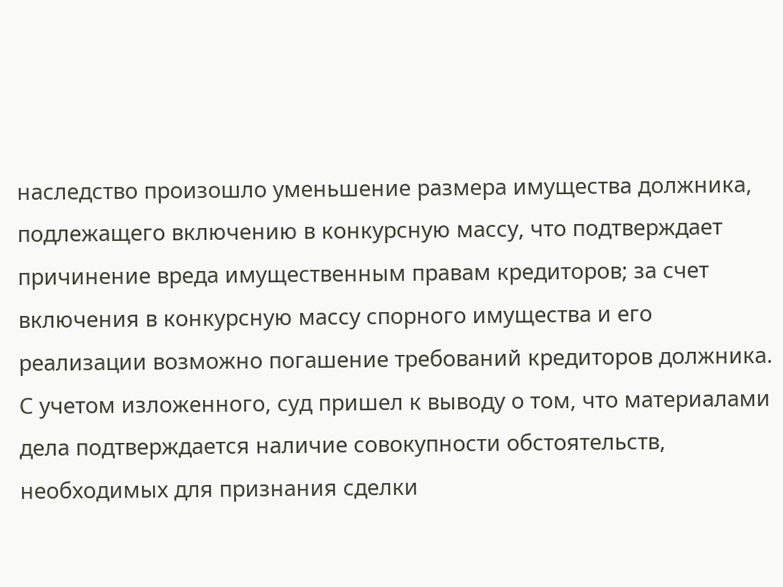наследство произошло уменьшение размера имущества должника, подлежащего включению в конкурсную массу, что подтверждает причинение вреда имущественным правам кредиторов; за счет включения в конкурсную массу спорного имущества и его реализации возможно погашение требований кредиторов должника. С учетом изложенного, суд пришел к выводу о том, что материалами дела подтверждается наличие совокупности обстоятельств, необходимых для признания сделки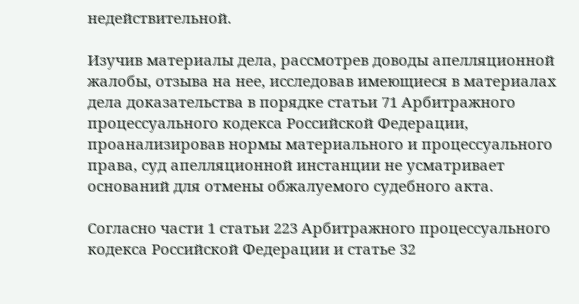недействительной.

Изучив материалы дела, рассмотрев доводы апелляционной жалобы, отзыва на нее, исследовав имеющиеся в материалах дела доказательства в порядке статьи 71 Арбитражного процессуального кодекса Российской Федерации, проанализировав нормы материального и процессуального права, суд апелляционной инстанции не усматривает оснований для отмены обжалуемого судебного акта.

Согласно части 1 статьи 223 Арбитражного процессуального кодекса Российской Федерации и статье 32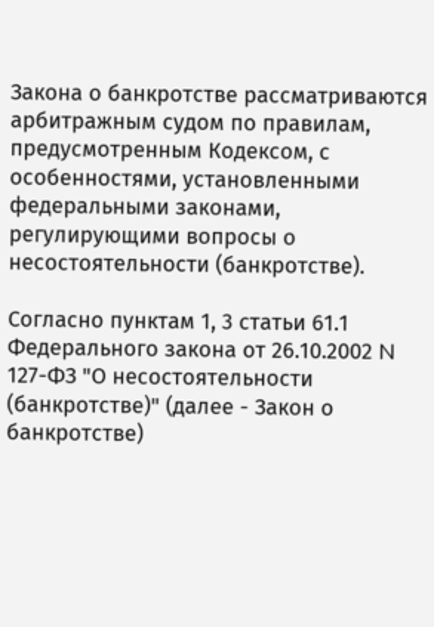Закона о банкротстве рассматриваются арбитражным судом по правилам, предусмотренным Кодексом, с особенностями, установленными федеральными законами, регулирующими вопросы о несостоятельности (банкротстве).

Согласно пунктам 1, 3 статьи 61.1 Федерального закона от 26.10.2002 N 127-ФЗ "О несостоятельности (банкротстве)" (далее - Закон о банкротстве)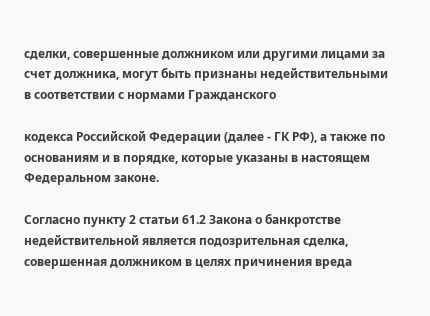сделки, совершенные должником или другими лицами за счет должника, могут быть признаны недействительными в соответствии с нормами Гражданского

кодекса Российской Федерации (далее - ГК РФ), а также по основаниям и в порядке, которые указаны в настоящем Федеральном законе.

Согласно пункту 2 статьи 61.2 Закона о банкротстве недействительной является подозрительная сделка, совершенная должником в целях причинения вреда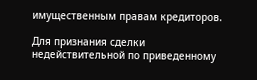имущественным правам кредиторов.

Для признания сделки недействительной по приведенному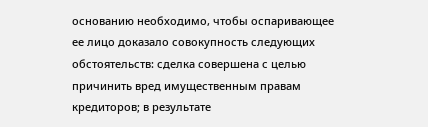основанию необходимо, чтобы оспаривающее ее лицо доказало совокупность следующих обстоятельств: сделка совершена с целью причинить вред имущественным правам кредиторов; в результате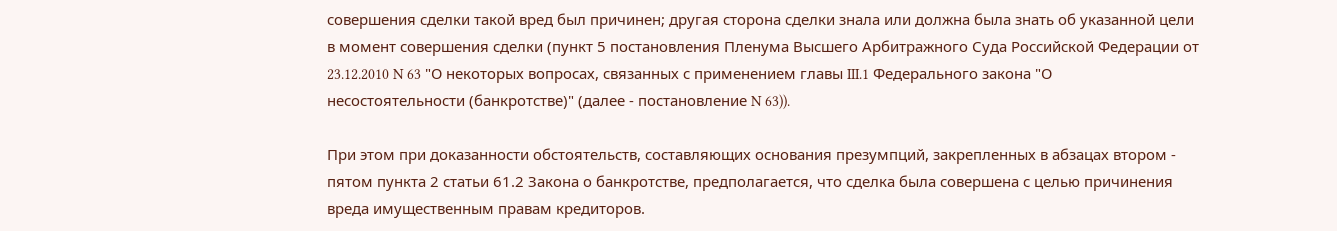совершения сделки такой вред был причинен; другая сторона сделки знала или должна была знать об указанной цели в момент совершения сделки (пункт 5 постановления Пленума Высшего Арбитражного Суда Российской Федерации от 23.12.2010 N 63 "О некоторых вопросах, связанных с применением главы III.1 Федерального закона "О несостоятельности (банкротстве)" (далее - постановление N 63)).

При этом при доказанности обстоятельств, составляющих основания презумпций, закрепленных в абзацах втором - пятом пункта 2 статьи 61.2 Закона о банкротстве, предполагается, что сделка была совершена с целью причинения вреда имущественным правам кредиторов.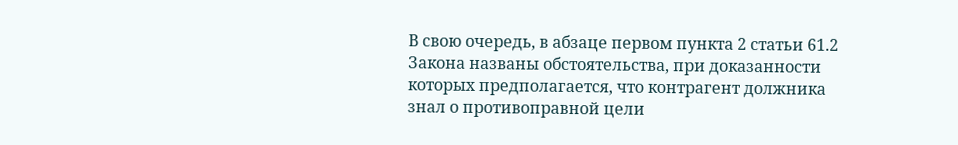В свою очередь, в абзаце первом пункта 2 статьи 61.2 Закона названы обстоятельства, при доказанности которых предполагается, что контрагент должника знал о противоправной цели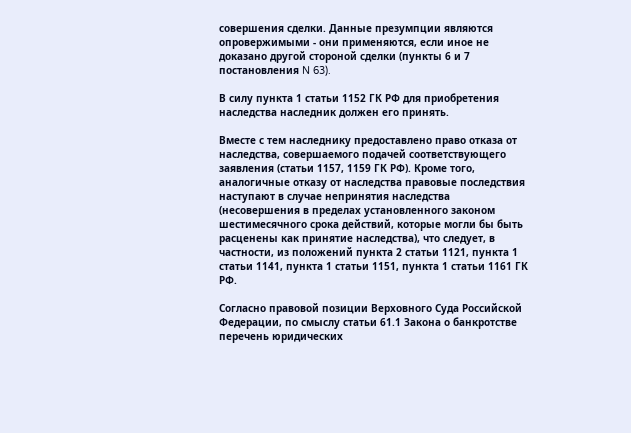совершения сделки. Данные презумпции являются опровержимыми - они применяются, если иное не доказано другой стороной сделки (пункты 6 и 7 постановления N 63).

В силу пункта 1 статьи 1152 ГК РФ для приобретения наследства наследник должен его принять.

Вместе с тем наследнику предоставлено право отказа от наследства, совершаемого подачей соответствующего заявления (статьи 1157, 1159 ГК РФ). Кроме того, аналогичные отказу от наследства правовые последствия наступают в случае непринятия наследства (несовершения в пределах установленного законом шестимесячного срока действий, которые могли бы быть расценены как принятие наследства), что следует, в частности, из положений пункта 2 статьи 1121, пункта 1 статьи 1141, пункта 1 статьи 1151, пункта 1 статьи 1161 ГК РФ.

Согласно правовой позиции Верховного Суда Российской Федерации, по смыслу статьи 61.1 Закона о банкротстве перечень юридических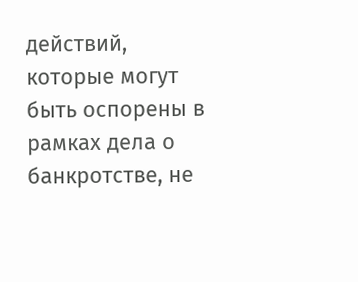действий, которые могут быть оспорены в рамках дела о банкротстве, не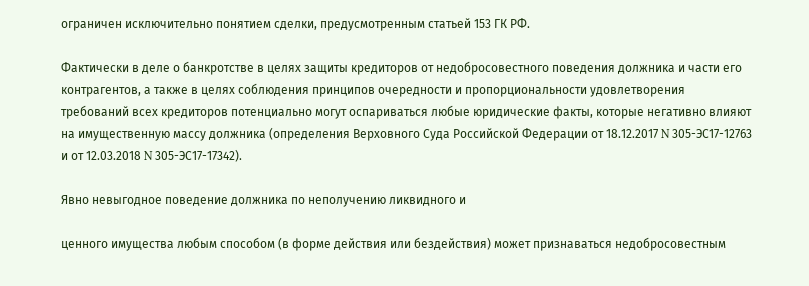ограничен исключительно понятием сделки, предусмотренным статьей 153 ГК РФ.

Фактически в деле о банкротстве в целях защиты кредиторов от недобросовестного поведения должника и части его контрагентов, а также в целях соблюдения принципов очередности и пропорциональности удовлетворения требований всех кредиторов потенциально могут оспариваться любые юридические факты, которые негативно влияют на имущественную массу должника (определения Верховного Суда Российской Федерации от 18.12.2017 N 305-ЭС17-12763 и от 12.03.2018 N 305-ЭС17-17342).

Явно невыгодное поведение должника по неполучению ликвидного и

ценного имущества любым способом (в форме действия или бездействия) может признаваться недобросовестным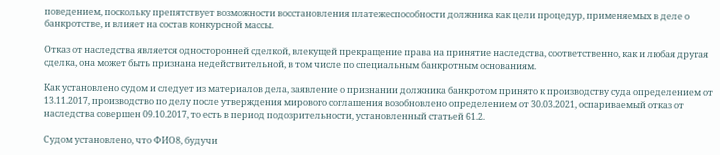поведением, поскольку препятствует возможности восстановления платежеспособности должника как цели процедур, применяемых в деле о банкротстве, и влияет на состав конкурсной массы.

Отказ от наследства является односторонней сделкой, влекущей прекращение права на принятие наследства, соответственно, как и любая другая сделка, она может быть признана недействительной, в том числе по специальным банкротным основаниям.

Как установлено судом и следует из материалов дела, заявление о признании должника банкротом принято к производству суда определением от 13.11.2017, производство по делу после утверждения мирового соглашения возобновлено определением от 30.03.2021, оспариваемый отказ от наследства совершен 09.10.2017, то есть в период подозрительности, установленный статьей 61.2.

Судом установлено, что ФИО8, будучи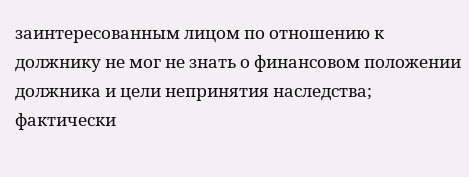заинтересованным лицом по отношению к должнику не мог не знать о финансовом положении должника и цели непринятия наследства; фактически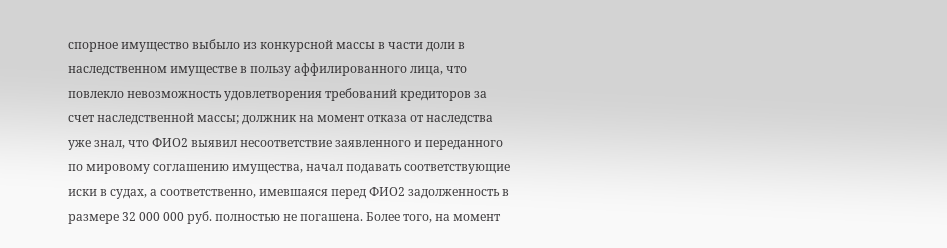спорное имущество выбыло из конкурсной массы в части доли в наследственном имуществе в пользу аффилированного лица, что повлекло невозможность удовлетворения требований кредиторов за счет наследственной массы; должник на момент отказа от наследства уже знал, что ФИО2 выявил несоответствие заявленного и переданного по мировому соглашению имущества, начал подавать соответствующие иски в судах, а соответственно, имевшаяся перед ФИО2 задолженность в размере 32 000 000 руб. полностью не погашена. Более того, на момент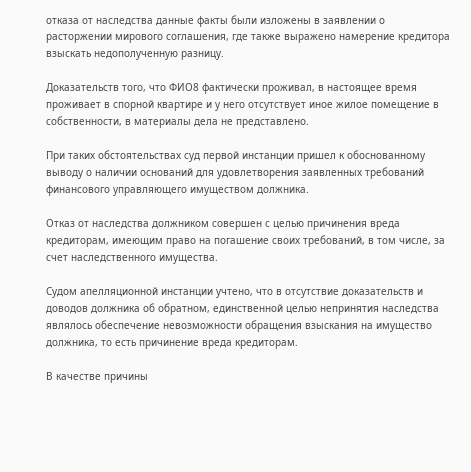отказа от наследства данные факты были изложены в заявлении о расторжении мирового соглашения, где также выражено намерение кредитора взыскать недополученную разницу.

Доказательств того, что ФИО8 фактически проживал, в настоящее время проживает в спорной квартире и у него отсутствует иное жилое помещение в собственности, в материалы дела не представлено.

При таких обстоятельствах суд первой инстанции пришел к обоснованному выводу о наличии оснований для удовлетворения заявленных требований финансового управляющего имуществом должника.

Отказ от наследства должником совершен с целью причинения вреда кредиторам, имеющим право на погашение своих требований, в том числе, за счет наследственного имущества.

Судом апелляционной инстанции учтено, что в отсутствие доказательств и доводов должника об обратном, единственной целью непринятия наследства являлось обеспечение невозможности обращения взыскания на имущество должника, то есть причинение вреда кредиторам.

В качестве причины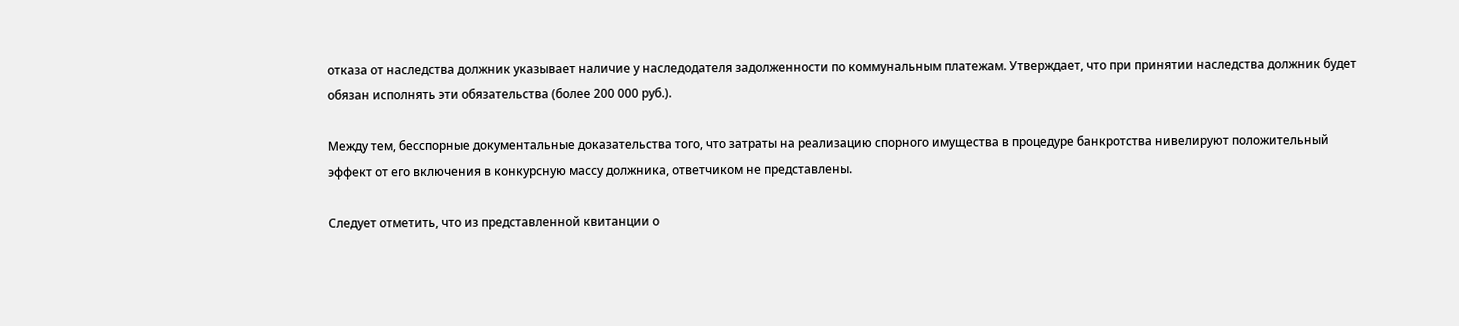отказа от наследства должник указывает наличие у наследодателя задолженности по коммунальным платежам. Утверждает, что при принятии наследства должник будет обязан исполнять эти обязательства (более 200 000 руб.).

Между тем, бесспорные документальные доказательства того, что затраты на реализацию спорного имущества в процедуре банкротства нивелируют положительный эффект от его включения в конкурсную массу должника, ответчиком не представлены.

Следует отметить, что из представленной квитанции о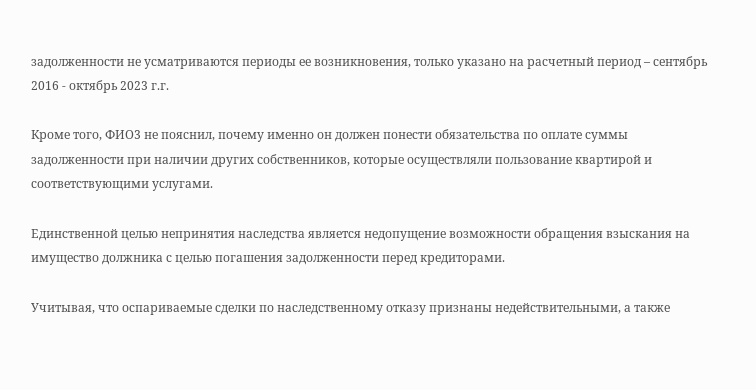задолженности не усматриваются периоды ее возникновения, только указано на расчетный период – сентябрь 2016 - октябрь 2023 г.г.

Кроме того, ФИО3 не пояснил, почему именно он должен понести обязательства по оплате суммы задолженности при наличии других собственников, которые осуществляли пользование квартирой и соответствующими услугами.

Единственной целью непринятия наследства является недопущение возможности обращения взыскания на имущество должника с целью погашения задолженности перед кредиторами.

Учитывая, что оспариваемые сделки по наследственному отказу признаны недействительными, а также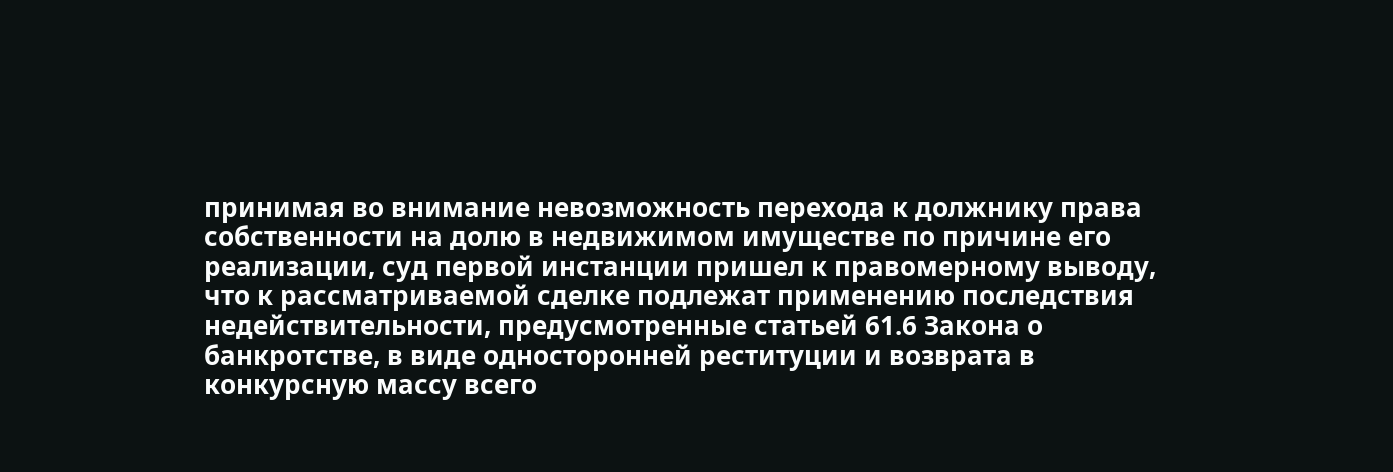принимая во внимание невозможность перехода к должнику права собственности на долю в недвижимом имуществе по причине его реализации, суд первой инстанции пришел к правомерному выводу, что к рассматриваемой сделке подлежат применению последствия недействительности, предусмотренные статьей 61.6 Закона о банкротстве, в виде односторонней реституции и возврата в конкурсную массу всего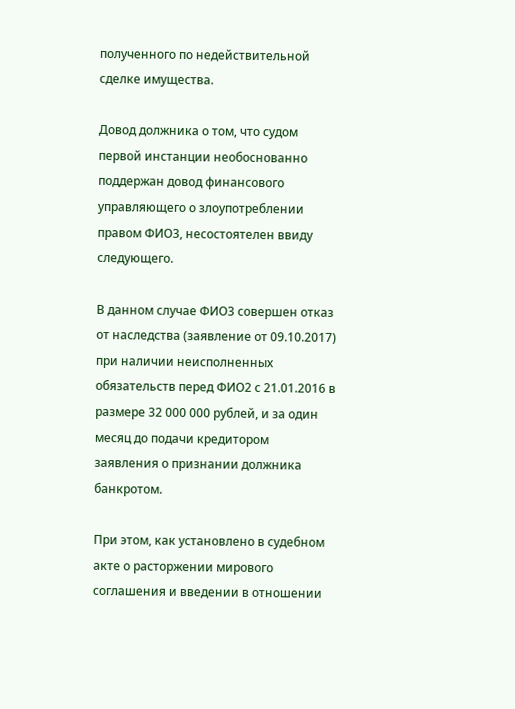полученного по недействительной сделке имущества.

Довод должника о том, что судом первой инстанции необоснованно поддержан довод финансового управляющего о злоупотреблении правом ФИО3, несостоятелен ввиду следующего.

В данном случае ФИО3 совершен отказ от наследства (заявление от 09.10.2017) при наличии неисполненных обязательств перед ФИО2 с 21.01.2016 в размере 32 000 000 рублей, и за один месяц до подачи кредитором заявления о признании должника банкротом.

При этом, как установлено в судебном акте о расторжении мирового соглашения и введении в отношении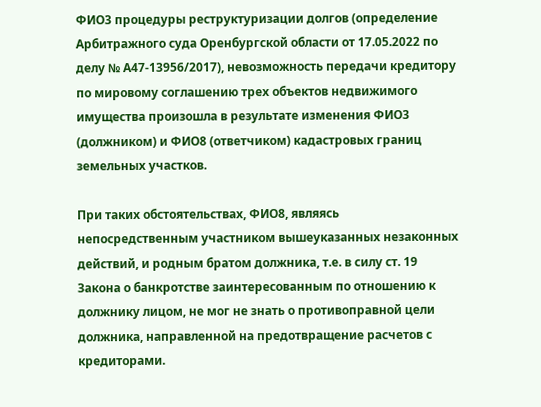ФИО3 процедуры реструктуризации долгов (определение Арбитражного суда Оренбургской области от 17.05.2022 по делу № А47-13956/2017), невозможность передачи кредитору по мировому соглашению трех объектов недвижимого имущества произошла в результате изменения ФИО3 (должником) и ФИО8 (ответчиком) кадастровых границ земельных участков.

При таких обстоятельствах, ФИО8, являясь непосредственным участником вышеуказанных незаконных действий, и родным братом должника, т.е. в силу ст. 19 Закона о банкротстве заинтересованным по отношению к должнику лицом, не мог не знать о противоправной цели должника, направленной на предотвращение расчетов с кредиторами.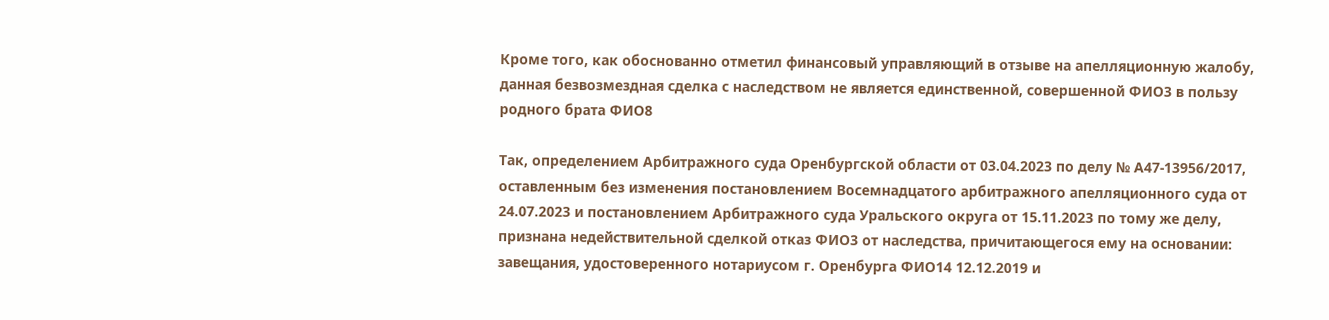Кроме того, как обоснованно отметил финансовый управляющий в отзыве на апелляционную жалобу, данная безвозмездная сделка с наследством не является единственной, совершенной ФИО3 в пользу родного брата ФИО8

Так, определением Арбитражного суда Оренбургской области от 03.04.2023 по делу № А47-13956/2017, оставленным без изменения постановлением Восемнадцатого арбитражного апелляционного суда от 24.07.2023 и постановлением Арбитражного суда Уральского округа от 15.11.2023 по тому же делу, признана недействительной сделкой отказ ФИО3 от наследства, причитающегося ему на основании: завещания, удостоверенного нотариусом г. Оренбурга ФИО14 12.12.2019 и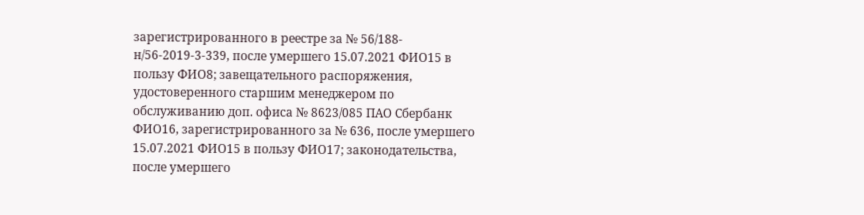зарегистрированного в реестре за № 56/188-н/56-2019-3-339, после умершего 15.07.2021 ФИО15 в пользу ФИО8; завещательного распоряжения, удостоверенного старшим менеджером по обслуживанию доп. офиса № 8623/085 ПАО Сбербанк ФИО16, зарегистрированного за № 636, после умершего 15.07.2021 ФИО15 в пользу ФИО17; законодательства, после умершего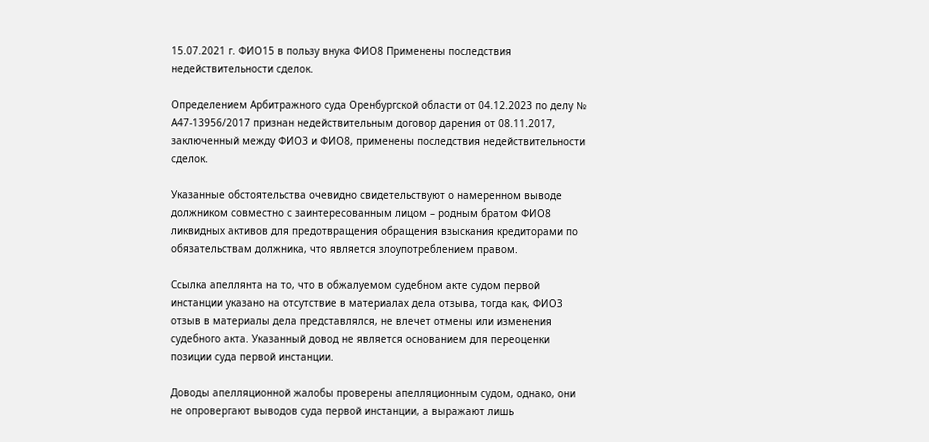15.07.2021 г. ФИО15 в пользу внука ФИО8 Применены последствия недействительности сделок.

Определением Арбитражного суда Оренбургской области от 04.12.2023 по делу № А47-13956/2017 признан недействительным договор дарения от 08.11.2017, заключенный между ФИО3 и ФИО8, применены последствия недействительности сделок.

Указанные обстоятельства очевидно свидетельствуют о намеренном выводе должником совместно с заинтересованным лицом – родным братом ФИО8 ликвидных активов для предотвращения обращения взыскания кредиторами по обязательствам должника, что является злоупотреблением правом.

Ссылка апеллянта на то, что в обжалуемом судебном акте судом первой инстанции указано на отсутствие в материалах дела отзыва, тогда как, ФИО3 отзыв в материалы дела представлялся, не влечет отмены или изменения судебного акта. Указанный довод не является основанием для переоценки позиции суда первой инстанции.

Доводы апелляционной жалобы проверены апелляционным судом, однако, они не опровергают выводов суда первой инстанции, а выражают лишь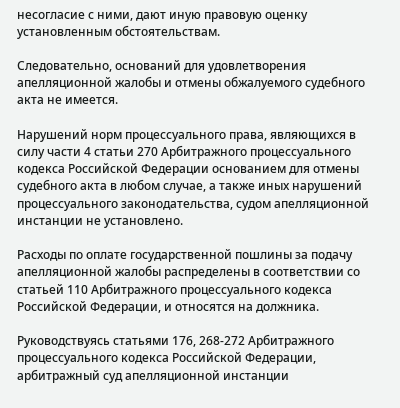несогласие с ними, дают иную правовую оценку установленным обстоятельствам.

Следовательно, оснований для удовлетворения апелляционной жалобы и отмены обжалуемого судебного акта не имеется.

Нарушений норм процессуального права, являющихся в силу части 4 статьи 270 Арбитражного процессуального кодекса Российской Федерации основанием для отмены судебного акта в любом случае, а также иных нарушений процессуального законодательства, судом апелляционной инстанции не установлено.

Расходы по оплате государственной пошлины за подачу апелляционной жалобы распределены в соответствии со статьей 110 Арбитражного процессуального кодекса Российской Федерации, и относятся на должника.

Руководствуясь статьями 176, 268-272 Арбитражного процессуального кодекса Российской Федерации, арбитражный суд апелляционной инстанции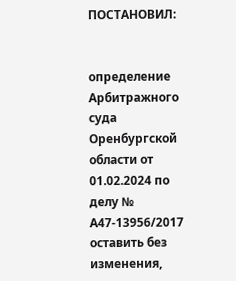ПОСТАНОВИЛ:


определение Арбитражного суда Оренбургской области от 01.02.2024 по делу № А47-13956/2017 оставить без изменения,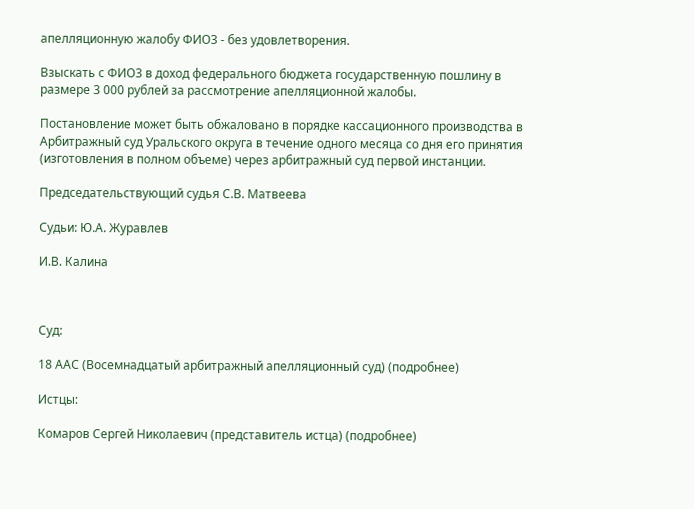апелляционную жалобу ФИО3 - без удовлетворения.

Взыскать с ФИО3 в доход федерального бюджета государственную пошлину в размере 3 000 рублей за рассмотрение апелляционной жалобы.

Постановление может быть обжаловано в порядке кассационного производства в Арбитражный суд Уральского округа в течение одного месяца со дня его принятия (изготовления в полном объеме) через арбитражный суд первой инстанции.

Председательствующий судья С.В. Матвеева

Судьи: Ю.А. Журавлев

И.В. Калина



Суд:

18 ААС (Восемнадцатый арбитражный апелляционный суд) (подробнее)

Истцы:

Комаров Сергей Николаевич (представитель истца) (подробнее)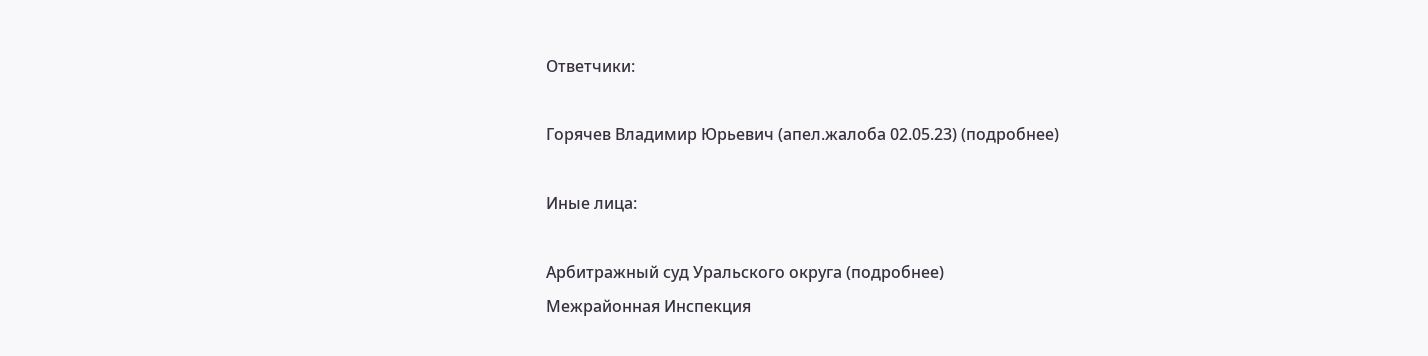Ответчики:

Горячев Владимир Юрьевич (апел.жалоба 02.05.23) (подробнее)

Иные лица:

Арбитражный суд Уральского округа (подробнее)
Межрайонная Инспекция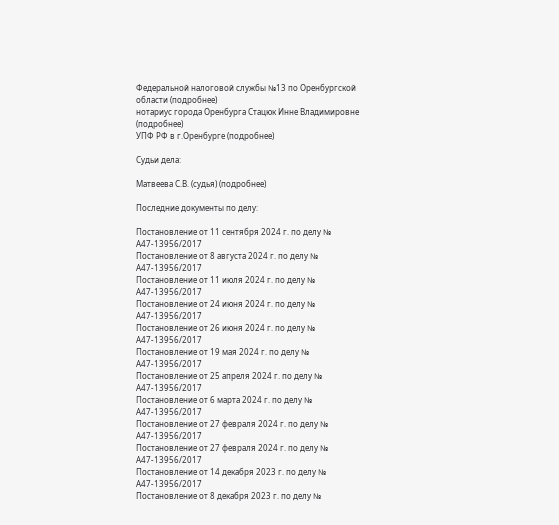Федеральной налоговой службы №13 по Оренбургской области (подробнее)
нотариус города Оренбурга Стацюк Инне Владимировне (подробнее)
УПФ РФ в г.Оренбурге (подробнее)

Судьи дела:

Матвеева С.В. (судья) (подробнее)

Последние документы по делу:

Постановление от 11 сентября 2024 г. по делу № А47-13956/2017
Постановление от 8 августа 2024 г. по делу № А47-13956/2017
Постановление от 11 июля 2024 г. по делу № А47-13956/2017
Постановление от 24 июня 2024 г. по делу № А47-13956/2017
Постановление от 26 июня 2024 г. по делу № А47-13956/2017
Постановление от 19 мая 2024 г. по делу № А47-13956/2017
Постановление от 25 апреля 2024 г. по делу № А47-13956/2017
Постановление от 6 марта 2024 г. по делу № А47-13956/2017
Постановление от 27 февраля 2024 г. по делу № А47-13956/2017
Постановление от 27 февраля 2024 г. по делу № А47-13956/2017
Постановление от 14 декабря 2023 г. по делу № А47-13956/2017
Постановление от 8 декабря 2023 г. по делу №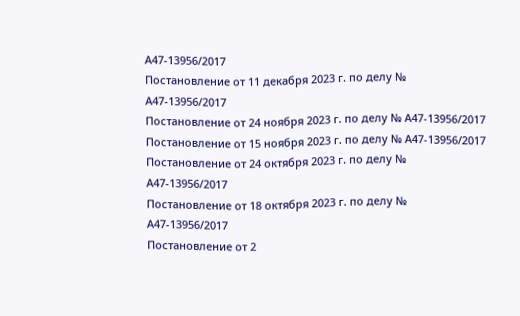А47-13956/2017
Постановление от 11 декабря 2023 г. по делу № А47-13956/2017
Постановление от 24 ноября 2023 г. по делу № А47-13956/2017
Постановление от 15 ноября 2023 г. по делу № А47-13956/2017
Постановление от 24 октября 2023 г. по делу № А47-13956/2017
Постановление от 18 октября 2023 г. по делу № А47-13956/2017
Постановление от 2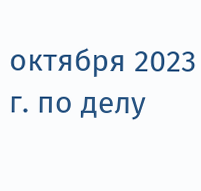октября 2023 г. по делу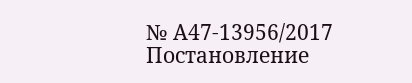№ А47-13956/2017
Постановление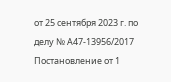от 25 сентября 2023 г. по делу № А47-13956/2017
Постановление от 1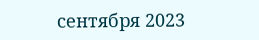сентября 2023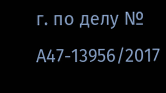г. по делу № А47-13956/2017